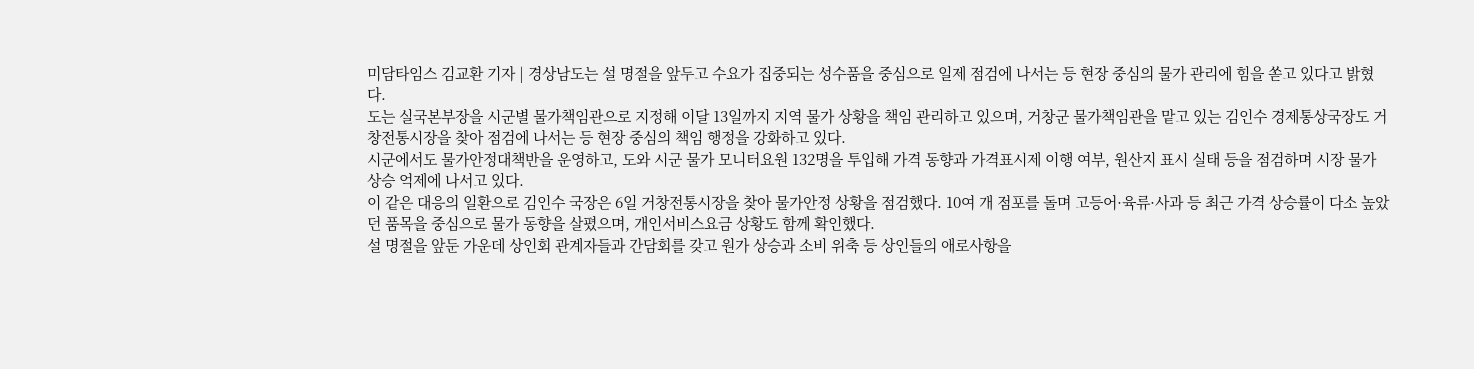미담타임스 김교환 기자 | 경상남도는 설 명절을 앞두고 수요가 집중되는 성수품을 중심으로 일제 점검에 나서는 등 현장 중심의 물가 관리에 힘을 쏟고 있다고 밝혔다.
도는 실국본부장을 시군별 물가책임관으로 지정해 이달 13일까지 지역 물가 상황을 책임 관리하고 있으며, 거창군 물가책임관을 맡고 있는 김인수 경제통상국장도 거창전통시장을 찾아 점검에 나서는 등 현장 중심의 책임 행정을 강화하고 있다.
시군에서도 물가안정대책반을 운영하고, 도와 시군 물가 모니터요원 132명을 투입해 가격 동향과 가격표시제 이행 여부, 원산지 표시 실태 등을 점검하며 시장 물가 상승 억제에 나서고 있다.
이 같은 대응의 일환으로 김인수 국장은 6일 거창전통시장을 찾아 물가안정 상황을 점검했다. 10여 개 점포를 돌며 고등어·육류·사과 등 최근 가격 상승률이 다소 높았던 품목을 중심으로 물가 동향을 살폈으며, 개인서비스요금 상황도 함께 확인했다.
설 명절을 앞둔 가운데 상인회 관계자들과 간담회를 갖고 원가 상승과 소비 위축 등 상인들의 애로사항을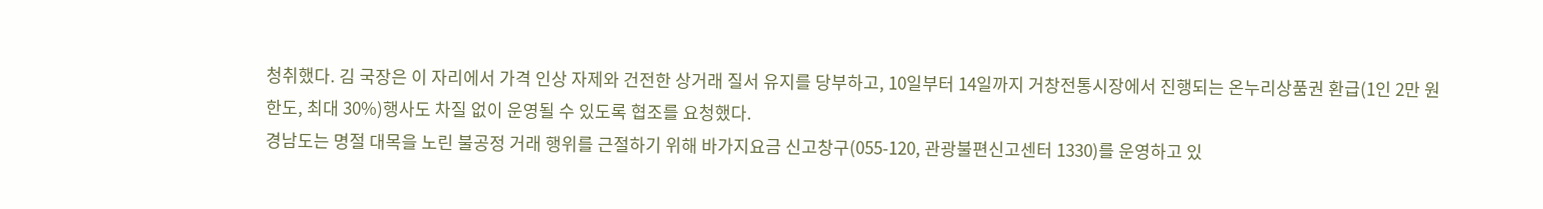청취했다. 김 국장은 이 자리에서 가격 인상 자제와 건전한 상거래 질서 유지를 당부하고, 10일부터 14일까지 거창전통시장에서 진행되는 온누리상품권 환급(1인 2만 원 한도, 최대 30%)행사도 차질 없이 운영될 수 있도록 협조를 요청했다.
경남도는 명절 대목을 노린 불공정 거래 행위를 근절하기 위해 바가지요금 신고창구(055-120, 관광불편신고센터 1330)를 운영하고 있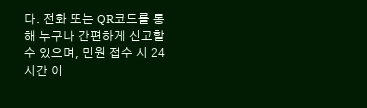다. 전화 또는 QR코드를 통해 누구나 간편하게 신고할 수 있으며, 민원 접수 시 24시간 이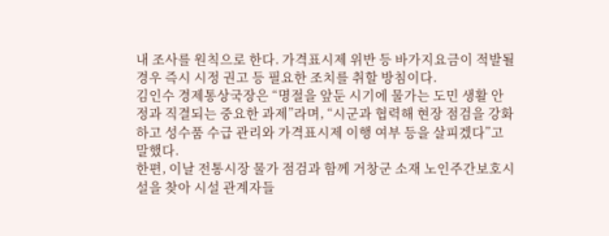내 조사를 원칙으로 한다. 가격표시제 위반 등 바가지요금이 적발될 경우 즉시 시정 권고 등 필요한 조치를 취할 방침이다.
김인수 경제통상국장은 “명절을 앞둔 시기에 물가는 도민 생활 안정과 직결되는 중요한 과제”라며, “시군과 협력해 현장 점검을 강화하고 성수품 수급 관리와 가격표시제 이행 여부 등을 살피겠다”고 말했다.
한편, 이날 전통시장 물가 점검과 함께 거창군 소재 노인주간보호시설을 찾아 시설 관계자들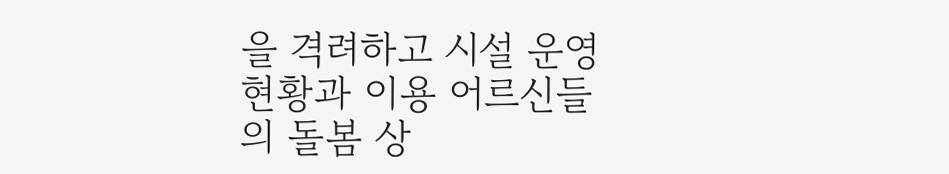을 격려하고 시설 운영 현황과 이용 어르신들의 돌봄 상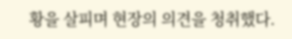황을 살피며 현장의 의견을 청취했다.